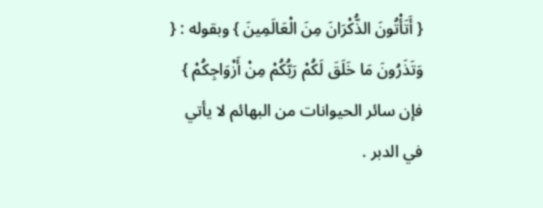{ أَتَأْتُونَ الذُّكْرَانَ مِنَ الْعَالَمِينَ } وبقوله : { وَتَذَرُونَ مَا خَلَقَ لَكُمْ رَبُّكُمْ مِنْ أَزْوَاجِكُمْ } فإن سائر الحيوانات من البهائم لا يأتي في الدبر .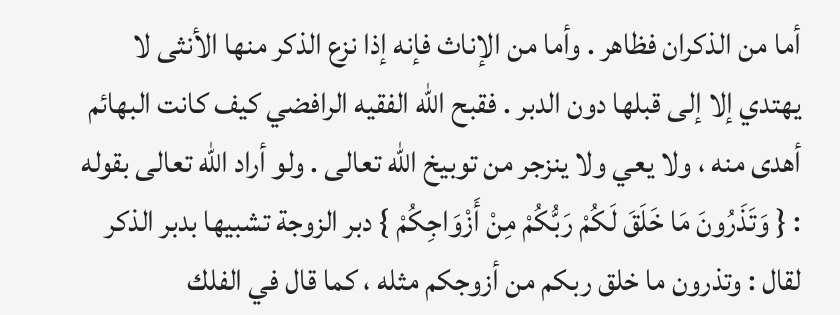أما من الذكران فظاهر . وأما من الإناث فإنه إذا نزع الذكر منها الأنثى لا يهتدي إلا إلى قبلها دون الدبر . فقبح الله الفقيه الرافضي كيف كانت البهائم أهدى منه ، ولا يعي ولا ينزجر من توبيخ الله تعالى . ولو أراد الله تعالى بقوله : { وَتَذَرُونَ مَا خَلَقَ لَكُمْ رَبُّكُمْ مِنْ أَزْوَاجِكُمْ } دبر الزوجة تشبيها بدبر الذكر لقال : وتذرون ما خلق ربكم من أزوجكم مثله ، كما قال في الفلك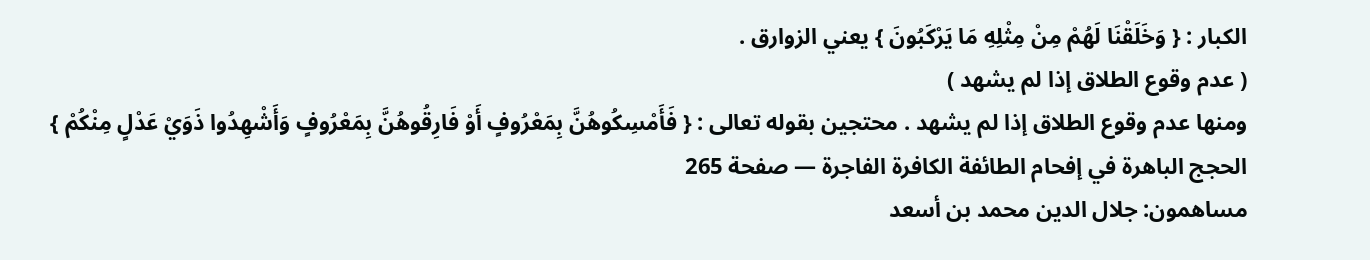الكبار : { وَخَلَقْنَا لَهُمْ مِنْ مِثْلِهِ مَا يَرْكَبُونَ } يعني الزوارق .
( عدم وقوع الطلاق إذا لم يشهد )
ومنها عدم وقوع الطلاق إذا لم يشهد . محتجين بقوله تعالى : { فَأَمْسِكُوهُنَّ بِمَعْرُوفٍ أَوْ فَارِقُوهُنَّ بِمَعْرُوفٍ وَأَشْهِدُوا ذَوَيْ عَدْلٍ مِنْكُمْ }
الحجج الباهرة في إفحام الطائفة الكافرة الفاجرة — صفحة 265
مساهمون: جلال الدين محمد بن أسعد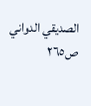الصديقي الدواني
ص٢٦٥